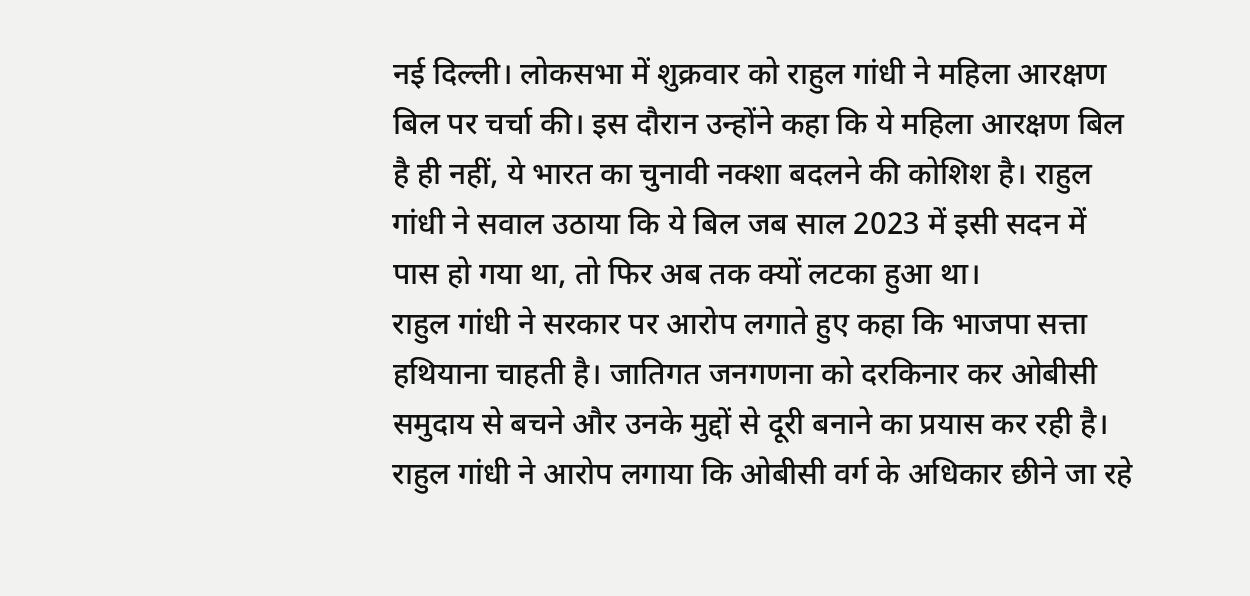नई दिल्ली। लोकसभा में शुक्रवार को राहुल गांधी ने महिला आरक्षण बिल पर चर्चा की। इस दौरान उन्होंने कहा कि ये महिला आरक्षण बिल है ही नहीं, ये भारत का चुनावी नक्शा बदलने की कोशिश है। राहुल गांधी ने सवाल उठाया कि ये बिल जब साल 2023 में इसी सदन में पास हो गया था, तो फिर अब तक क्यों लटका हुआ था।
राहुल गांधी ने सरकार पर आरोप लगाते हुए कहा कि भाजपा सत्ता हथियाना चाहती है। जातिगत जनगणना को दरकिनार कर ओबीसी समुदाय से बचने और उनके मुद्दों से दूरी बनाने का प्रयास कर रही है। राहुल गांधी ने आरोप लगाया कि ओबीसी वर्ग के अधिकार छीने जा रहे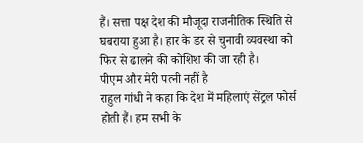हैं। सत्ता पक्ष देश की मौजूदा राजनीतिक स्थिति से घबराया हुआ है। हार के डर से चुनावी व्यवस्था को फिर से ढालने की कोशिश की जा रही है।
पीएम और मेरी पत्नी नहीं है
राहुल गांधी ने कहा कि देश में महिलाएं सेंट्रल फोर्स होती हैं। हम सभी के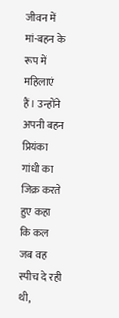जीवन में मां-बहन के रूप में महिलाएं हैं। उन्होंने अपनी बहन प्रियंका गांधी का जिक्र करते हुए कहा कि कल जब वह स्पीच दे रही थी,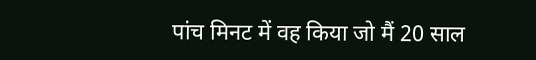पांच मिनट में वह किया जो मैं 20 साल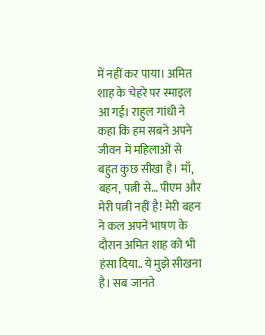में नहीं कर पाया। अमित शाह के चेहरे पर स्माइल आ गई। राहुल गांधी ने कहा कि हम सबने अपने जीवन में महिलाओं से बहुत कुछ सीखा है। माँ, बहन, पत्नी से… पीएम और मेरी पत्नी नहीं है! मेरी बहन ने कल अपने भाषण के दौरान अमित शाह को भी हंसा दिया.. ये मुझे सीखना है। सब जानते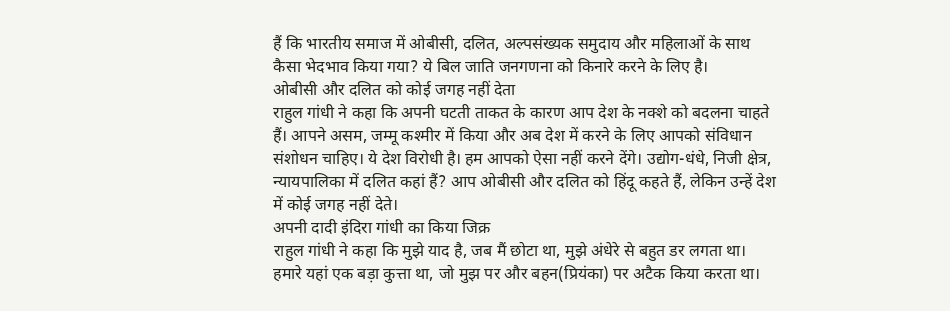हैं कि भारतीय समाज में ओबीसी, दलित, अल्पसंख्यक समुदाय और महिलाओं के साथ कैसा भेदभाव किया गया? ये बिल जाति जनगणना को किनारे करने के लिए है।
ओबीसी और दलित को कोई जगह नहीं देता
राहुल गांधी ने कहा कि अपनी घटती ताकत के कारण आप देश के नक्शे को बदलना चाहते हैं। आपने असम, जम्मू कश्मीर में किया और अब देश में करने के लिए आपको संविधान संशोधन चाहिए। ये देश विरोधी है। हम आपको ऐसा नहीं करने देंगे। उद्योग-धंधे, निजी क्षेत्र, न्यायपालिका में दलित कहां हैं? आप ओबीसी और दलित को हिंदू कहते हैं, लेकिन उन्हें देश में कोई जगह नहीं देते।
अपनी दादी इंदिरा गांधी का किया जिक्र
राहुल गांधी ने कहा कि मुझे याद है, जब मैं छोटा था, मुझे अंधेरे से बहुत डर लगता था। हमारे यहां एक बड़ा कुत्ता था, जो मुझ पर और बहन(प्रियंका) पर अटैक किया करता था।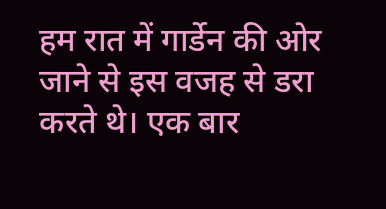हम रात में गार्डेन की ओर जाने से इस वजह से डरा करते थे। एक बार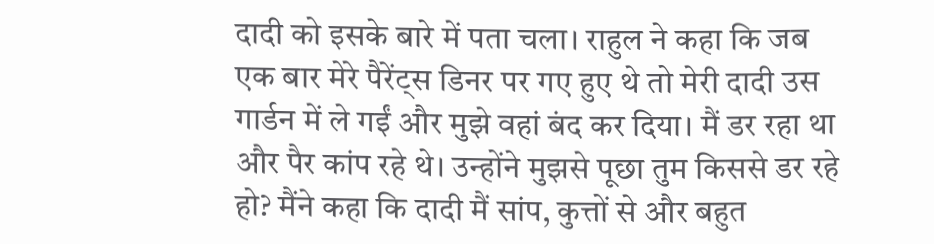दादी को इसके बारे में पता चला। राहुल ने कहा कि जब एक बार मेरे पैरेंट्स डिनर पर गए हुए थे तो मेरी दादी उस गार्डन में ले गईं और मुझे वहां बंद कर दिया। मैं डर रहा था और पैर कांप रहे थे। उन्होंने मुझसे पूछा तुम किससे डर रहे हो? मैंने कहा कि दादी मैं सांप, कुत्तों से और बहुत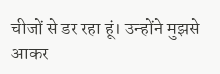चीजों से डर रहा हूं। उन्होंने मुझसे आकर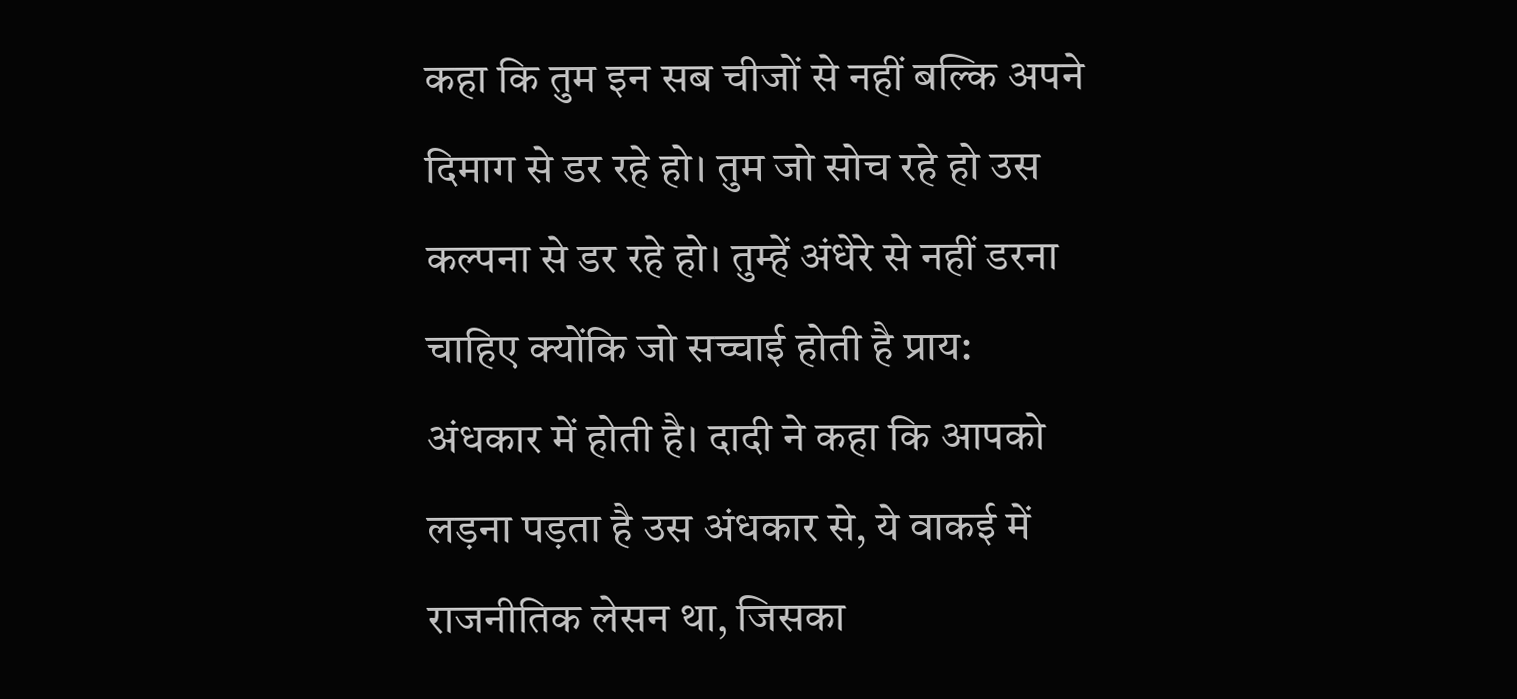कहा कि तुम इन सब चीजों से नहीं बल्कि अपने दिमाग से डर रहे हो। तुम जो सोच रहे हो उस कल्पना से डर रहे हो। तुम्हें अंधेरे से नहीं डरना चाहिए क्योंकि जो सच्चाई होती है प्राय: अंधकार में होती है। दादी ने कहा कि आपको लड़ना पड़ता है उस अंधकार से, ये वाकई में राजनीतिक लेसन था, जिसका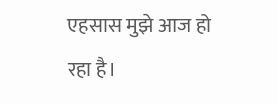एहसास मुझे आज हो रहा है।